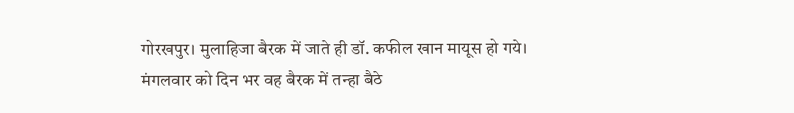गोरखपुर। मुलाहिजा बैरक में जाते ही डॉ. कफील खान मायूस हो गये। मंगलवार को दिन भर वह बैरक में तन्हा बैठे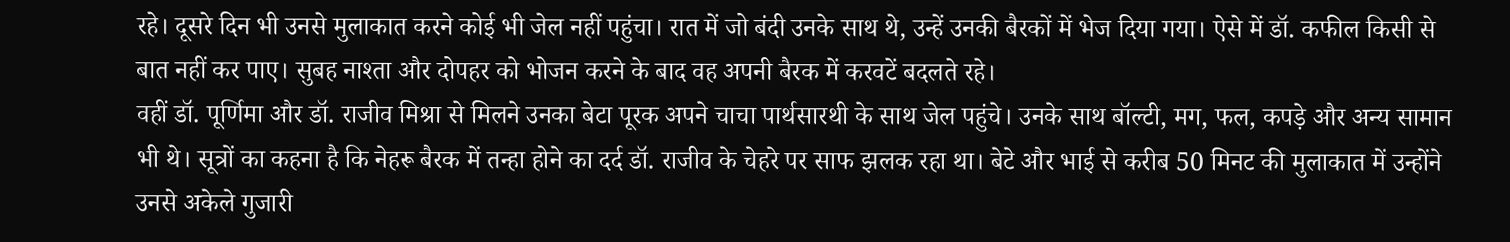रहे। दूसरे दिन भी उनसे मुलाकात करने कोई भी जेल नहीं पहुंचा। रात में जो बंदी उनके साथ थे, उन्हें उनकी बैरकों में भेज दिया गया। ऐसे में डॉ. कफील किसी से बात नहीं कर पाए। सुबह नाश्ता और दोपहर को भोजन करने के बाद वह अपनी बैरक में करवटें बदलते रहे।
वहीं डॉ. पूर्णिमा और डॉ. राजीव मिश्रा से मिलने उनका बेटा पूरक अपने चाचा पार्थसारथी के साथ जेल पहुंचे। उनके साथ बॉल्टी, मग, फल, कपड़े और अन्य सामान भी थे। सूत्रों का कहना है कि नेहरू बैरक में तन्हा होने का दर्द डॉ. राजीव के चेहरे पर साफ झलक रहा था। बेटे और भाई से करीब 50 मिनट की मुलाकात में उन्होंने उनसे अकेले गुजारी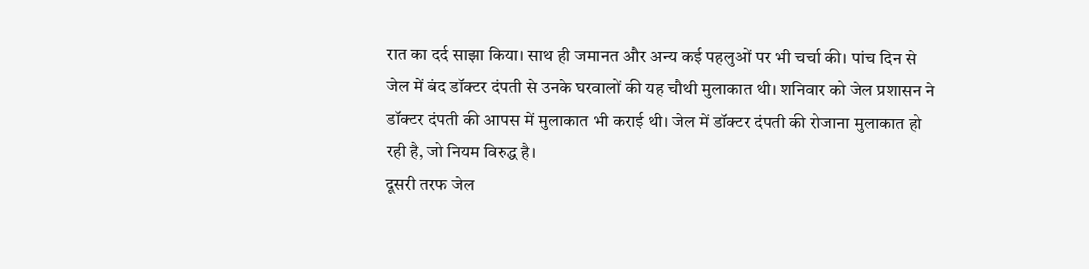रात का दर्द साझा किया। साथ ही जमानत और अन्य कई पहलुओं पर भी चर्चा की। पांच दिन से जेल में बंद डॉक्टर दंपती से उनके घरवालों की यह चौथी मुलाकात थी। शनिवार को जेल प्रशासन ने डॉक्टर दंपती की आपस में मुलाकात भी कराई थी। जेल में डॉक्टर दंपती की रोजाना मुलाकात हो रही है, जो नियम विरुद्ध है।
दूसरी तरफ जेल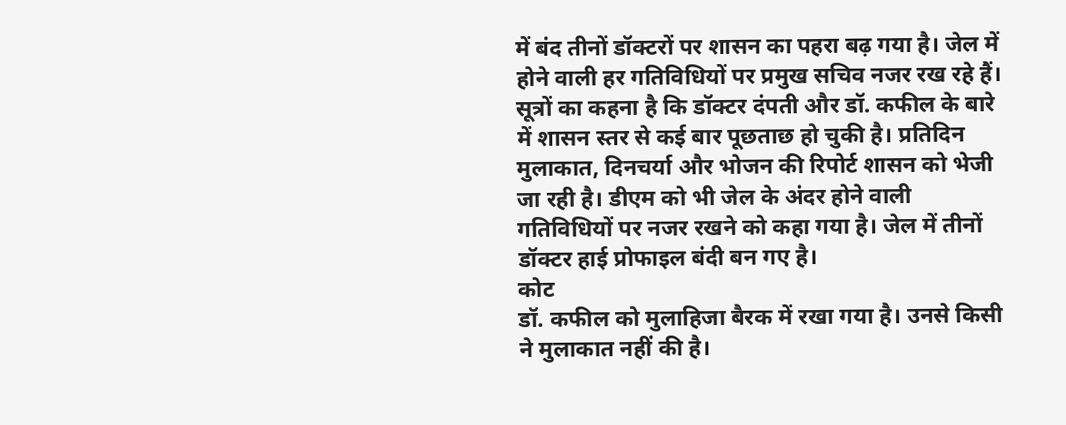में बंद तीनों डॉक्टरों पर शासन का पहरा बढ़ गया है। जेल में होने वाली हर गतिविधियों पर प्रमुख सचिव नजर रख रहे हैं। सूत्रों का कहना है कि डॉक्टर दंपती और डॉ. कफील के बारे में शासन स्तर से कई बार पूछताछ हो चुकी है। प्रतिदिन मुलाकात, दिनचर्या और भोजन की रिपोर्ट शासन को भेजी जा रही है। डीएम को भी जेल के अंदर होने वाली गतिविधियों पर नजर रखने को कहा गया है। जेल में तीनों डॉक्टर हाई प्रोफाइल बंदी बन गए है।
कोट
डॉ. कफील को मुलाहिजा बैरक में रखा गया है। उनसे किसी ने मुलाकात नहीं की है।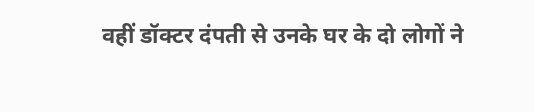वहीं डॉक्टर दंपती से उनके घर के दो लोगों ने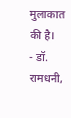मुलाकात की है।
- डॉ. रामधनी,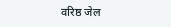वरिष्ठ जेल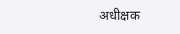अधीक्षक